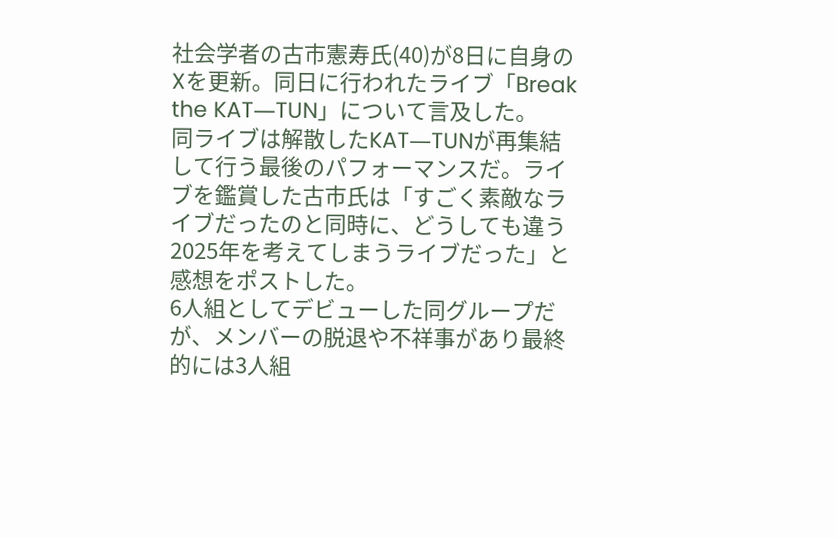社会学者の古市憲寿氏(40)が8日に自身のXを更新。同日に行われたライブ「Break the KAT―TUN」について言及した。
同ライブは解散したKAT―TUNが再集結して行う最後のパフォーマンスだ。ライブを鑑賞した古市氏は「すごく素敵なライブだったのと同時に、どうしても違う2025年を考えてしまうライブだった」と感想をポストした。
6人組としてデビューした同グループだが、メンバーの脱退や不祥事があり最終的には3人組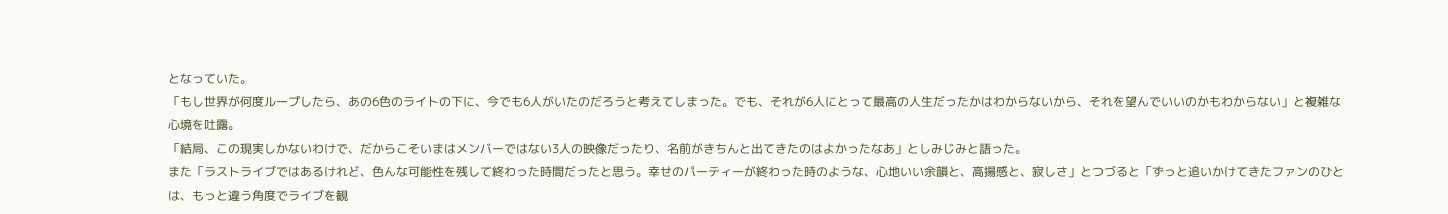となっていた。
「もし世界が何度ループしたら、あの6色のライトの下に、今でも6人がいたのだろうと考えてしまった。でも、それが6人にとって最高の人生だったかはわからないから、それを望んでいいのかもわからない」と複雑な心境を吐露。
「結局、この現実しかないわけで、だからこそいまはメンバーではない3人の映像だったり、名前がきちんと出てきたのはよかったなあ」としみじみと語った。
また「ラストライブではあるけれど、色んな可能性を残して終わった時間だったと思う。幸せのパーティーが終わった時のような、心地いい余韻と、高揚感と、寂しさ」とつづると「ずっと追いかけてきたファンのひとは、もっと違う角度でライブを観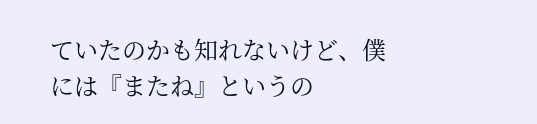ていたのかも知れないけど、僕には『またね』というの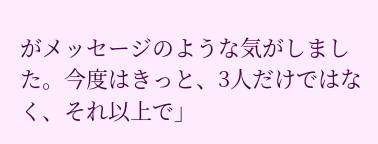がメッセージのような気がしました。今度はきっと、3人だけではなく、それ以上で」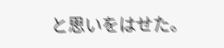と思いをはせた。